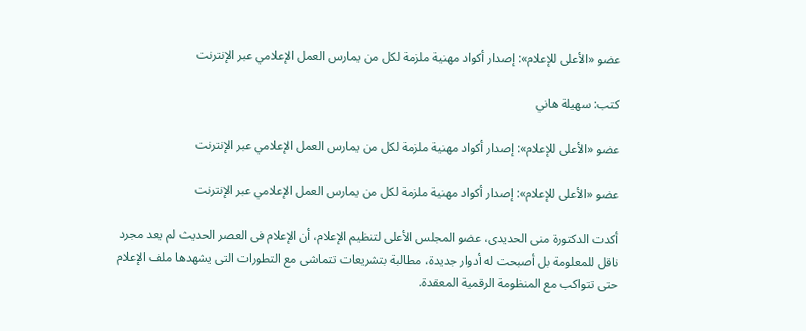عضو «الأعلى للإعلام»: إصدار أكواد مهنية ملزمة لكل من يمارس العمل الإعلامي عبر الإنترنت

كتب: سهيلة هاني

عضو «الأعلى للإعلام»: إصدار أكواد مهنية ملزمة لكل من يمارس العمل الإعلامي عبر الإنترنت

عضو «الأعلى للإعلام»: إصدار أكواد مهنية ملزمة لكل من يمارس العمل الإعلامي عبر الإنترنت

أكدت الدكتورة منى الحديدى، عضو المجلس الأعلى لتنظيم الإعلام، أن الإعلام فى العصر الحديث لم يعد مجرد ناقل للمعلومة بل أصبحت له أدوار جديدة، مطالبة بتشريعات تتماشى مع التطورات التى يشهدها ملف الإعلام حتى تتواكب مع المنظومة الرقمية المعقدة.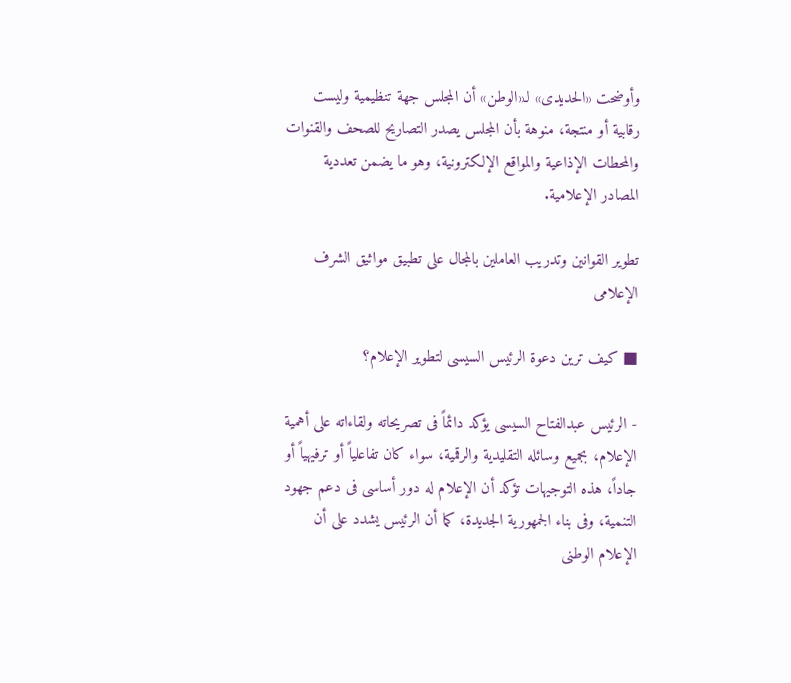وأوضحت «الحديدى» لـ«الوطن» أن المجلس جهة تنظيمية وليست رقابية أو منتجة، منوهة بأن المجلس يصدر التصاريح للصحف والقنوات والمحطات الإذاعية والمواقع الإلكترونية، وهو ما يضمن تعددية المصادر الإعلامية.

تطوير القوانين وتدريب العاملين بالمجال على تطبيق مواثيق الشرف الإعلامى

■ كيف ترين دعوة الرئيس السيسى لتطوير الإعلام؟

- الرئيس عبدالفتاح السيسى يؤكد دائماً فى تصريحاته ولقاءاته على أهمية الإعلام، بجميع وسائله التقليدية والرقمية، سواء كان تفاعلياً أو ترفيهياً أو جاداً، هذه التوجيهات تؤكد أن الإعلام له دور أساسى فى دعم جهود التنمية، وفى بناء الجمهورية الجديدة، كما أن الرئيس يشدد على أن الإعلام الوطنى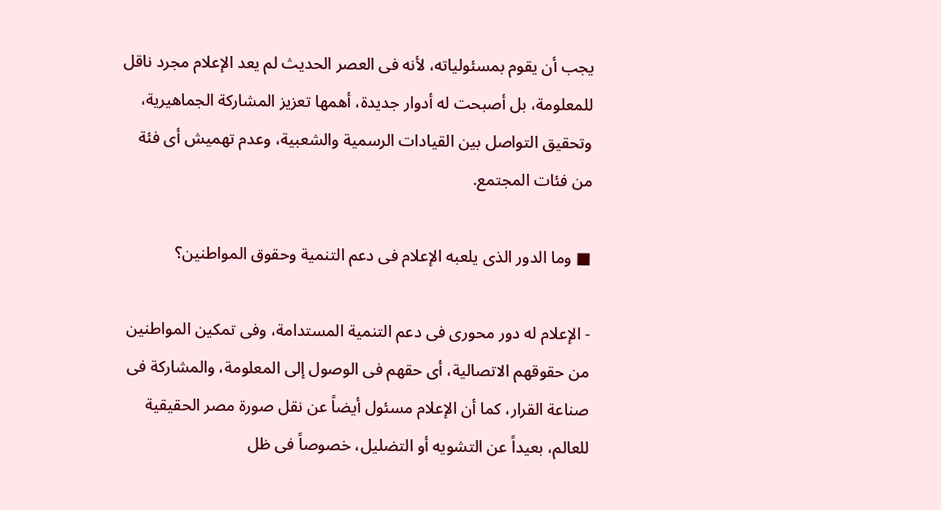يجب أن يقوم بمسئولياته، لأنه فى العصر الحديث لم يعد الإعلام مجرد ناقل للمعلومة، بل أصبحت له أدوار جديدة، أهمها تعزيز المشاركة الجماهيرية، وتحقيق التواصل بين القيادات الرسمية والشعبية، وعدم تهميش أى فئة من فئات المجتمع.

■ وما الدور الذى يلعبه الإعلام فى دعم التنمية وحقوق المواطنين؟

- الإعلام له دور محورى فى دعم التنمية المستدامة، وفى تمكين المواطنين من حقوقهم الاتصالية، أى حقهم فى الوصول إلى المعلومة، والمشاركة فى صناعة القرار، كما أن الإعلام مسئول أيضاً عن نقل صورة مصر الحقيقية للعالم، بعيداً عن التشويه أو التضليل، خصوصاً فى ظل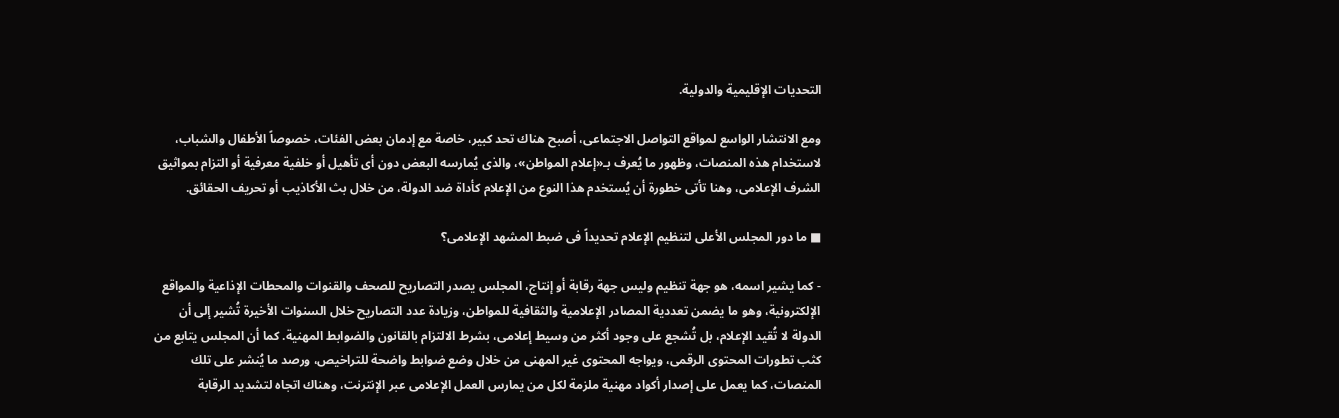التحديات الإقليمية والدولية.

ومع الانتشار الواسع لمواقع التواصل الاجتماعى، أصبح هناك تحد كبير، خاصة مع إدمان بعض الفئات، خصوصاً الأطفال والشباب، لاستخدام هذه المنصات، وظهور ما يُعرف بـ«إعلام المواطن»، والذى يُمارسه البعض دون أى تأهيل أو خلفية معرفية أو التزام بمواثيق الشرف الإعلامى، وهنا تأتى خطورة أن يُستخدم هذا النوع من الإعلام كأداة ضد الدولة، من خلال بث الأكاذيب أو تحريف الحقائق.

■ ما دور المجلس الأعلى لتنظيم الإعلام تحديداً فى ضبط المشهد الإعلامى؟

- كما يشير اسمه، هو جهة تنظيم وليس جهة رقابة أو إنتاج، المجلس يصدر التصاريح للصحف والقنوات والمحطات الإذاعية والمواقع الإلكترونية، وهو ما يضمن تعددية المصادر الإعلامية والثقافية للمواطن، وزيادة عدد التصاريح خلال السنوات الأخيرة تُشير إلى أن الدولة لا تُقيد الإعلام، بل تُشجع على وجود أكثر من وسيط إعلامى، بشرط الالتزام بالقانون والضوابط المهنية. كما أن المجلس يتابع من كثب تطورات المحتوى الرقمى، ويواجه المحتوى غير المهنى من خلال وضع ضوابط واضحة للتراخيص، ورصد ما يُنشر على تلك المنصات، كما يعمل على إصدار أكواد مهنية ملزمة لكل من يمارس العمل الإعلامى عبر الإنترنت، وهناك اتجاه لتشديد الرقابة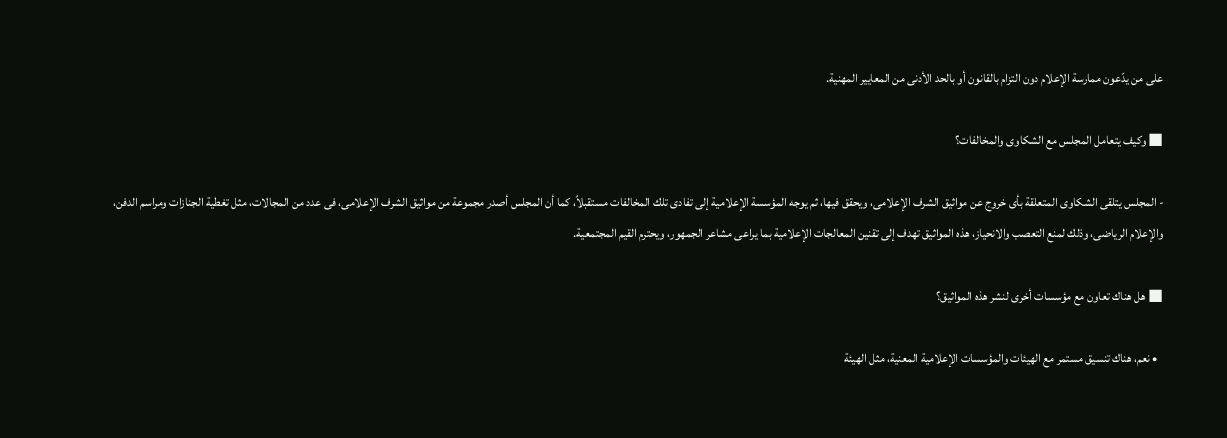على من يدّعون ممارسة الإعلام دون التزام بالقانون أو بالحد الأدنى من المعايير المهنية.

■ وكيف يتعامل المجلس مع الشكاوى والمخالفات؟

- المجلس يتلقى الشكاوى المتعلقة بأى خروج عن مواثيق الشرف الإعلامى، ويحقق فيها، ثم يوجه المؤسسة الإعلامية إلى تفادى تلك المخالفات مستقبلاً، كما أن المجلس أصدر مجموعة من مواثيق الشرف الإعلامى، فى عدد من المجالات، مثل تغطية الجنازات ومراسم الدفن، والإعلام الرياضى، وذلك لمنع التعصب والانحياز، هذه المواثيق تهدف إلى تقنين المعالجات الإعلامية بما يراعى مشاعر الجمهور، ويحترم القيم المجتمعية.

■ هل هناك تعاون مع مؤسسات أخرى لنشر هذه المواثيق؟

  • نعم، هناك تنسيق مستمر مع الهيئات والمؤسسات الإعلامية المعنية، مثل الهيئة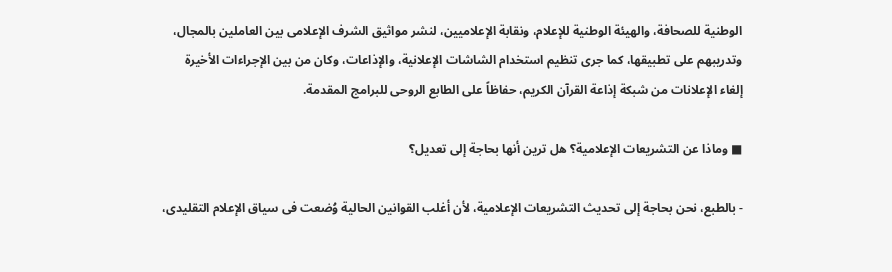الوطنية للصحافة، والهيئة الوطنية للإعلام، ونقابة الإعلاميين، لنشر مواثيق الشرف الإعلامى بين العاملين بالمجال، وتدريبهم على تطبيقها، كما جرى تنظيم استخدام الشاشات الإعلانية، والإذاعات، وكان من بين الإجراءات الأخيرة إلغاء الإعلانات من شبكة إذاعة القرآن الكريم، حفاظاً على الطابع الروحى للبرامج المقدمة.

■ وماذا عن التشريعات الإعلامية؟ هل ترين أنها بحاجة إلى تعديل؟

- بالطبع، نحن بحاجة إلى تحديث التشريعات الإعلامية، لأن أغلب القوانين الحالية وُضعت فى سياق الإعلام التقليدى،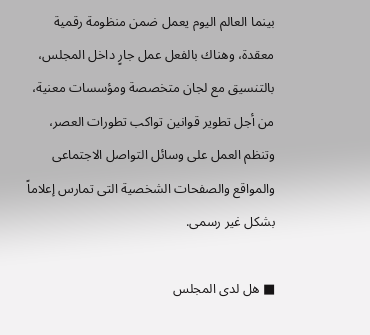بينما العالم اليوم يعمل ضمن منظومة رقمية معقدة، وهناك بالفعل عمل جارٍ داخل المجلس، بالتنسيق مع لجان متخصصة ومؤسسات معنية، من أجل تطوير قوانين تواكب تطورات العصر، وتنظم العمل على وسائل التواصل الاجتماعى والمواقع والصفحات الشخصية التى تمارس إعلاماً بشكل غير رسمى.

■ هل لدى المجلس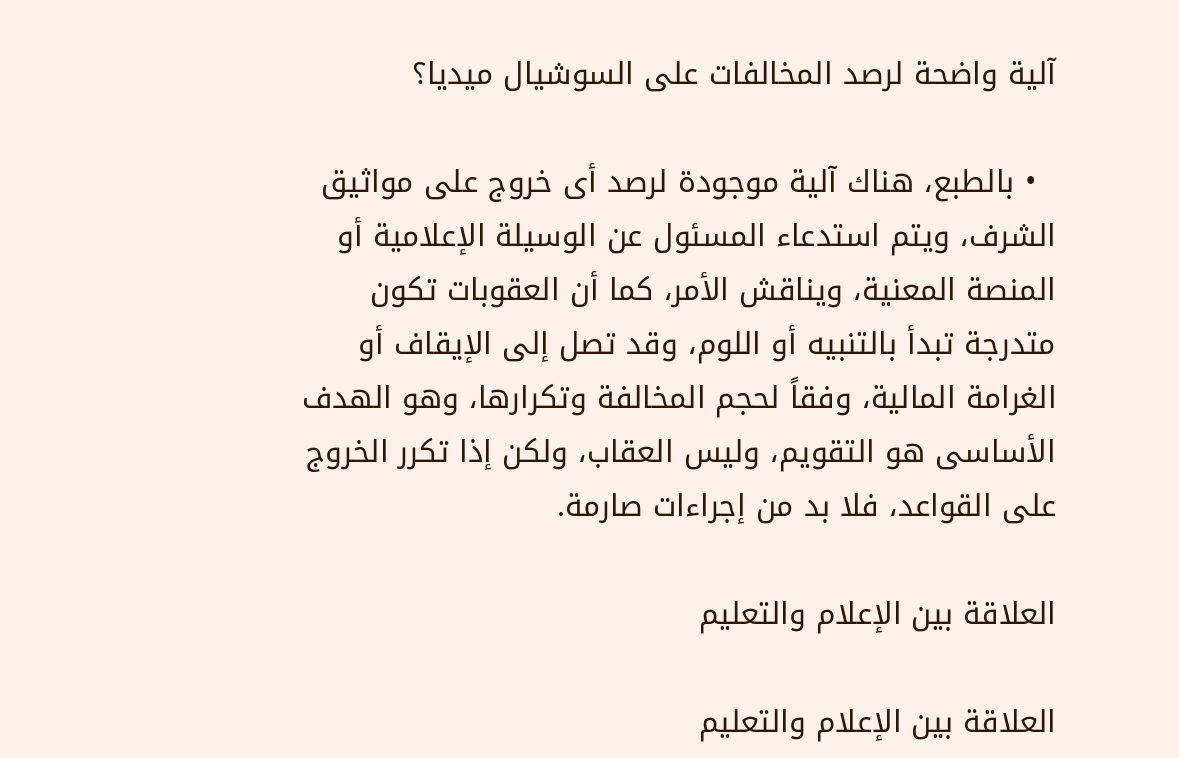آلية واضحة لرصد المخالفات على السوشيال ميديا؟

  • بالطبع، هناك آلية موجودة لرصد أى خروج على مواثيق الشرف، ويتم استدعاء المسئول عن الوسيلة الإعلامية أو المنصة المعنية، ويناقش الأمر، كما أن العقوبات تكون متدرجة تبدأ بالتنبيه أو اللوم، وقد تصل إلى الإيقاف أو الغرامة المالية، وفقاً لحجم المخالفة وتكرارها، وهو الهدف الأساسى هو التقويم، وليس العقاب، ولكن إذا تكرر الخروج على القواعد، فلا بد من إجراءات صارمة.

العلاقة بين الإعلام والتعليم

العلاقة بين الإعلام والتعليم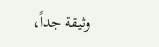وثيقة جداً،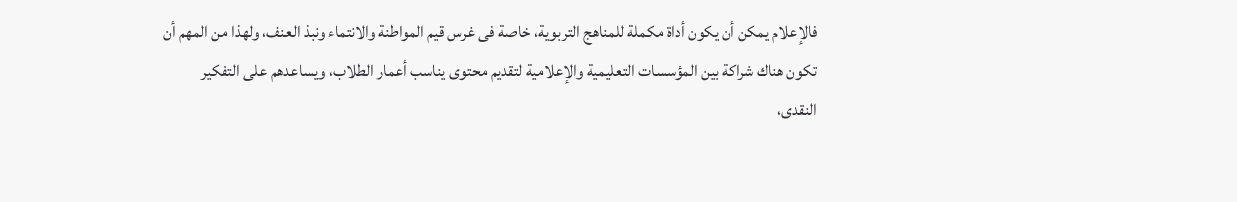فالإعلام يمكن أن يكون أداة مكملة للمناهج التربوية، خاصة فى غرس قيم المواطنة والانتماء ونبذ العنف، ولهذا من المهم أن تكون هناك شراكة بين المؤسسات التعليمية والإعلامية لتقديم محتوى يناسب أعمار الطلاب، ويساعدهم على التفكير النقدى،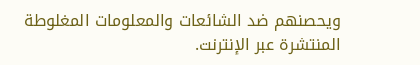ويحصنهم ضد الشائعات والمعلومات المغلوطة المنتشرة عبر الإنترنت.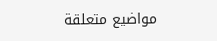مواضيع متعلقة